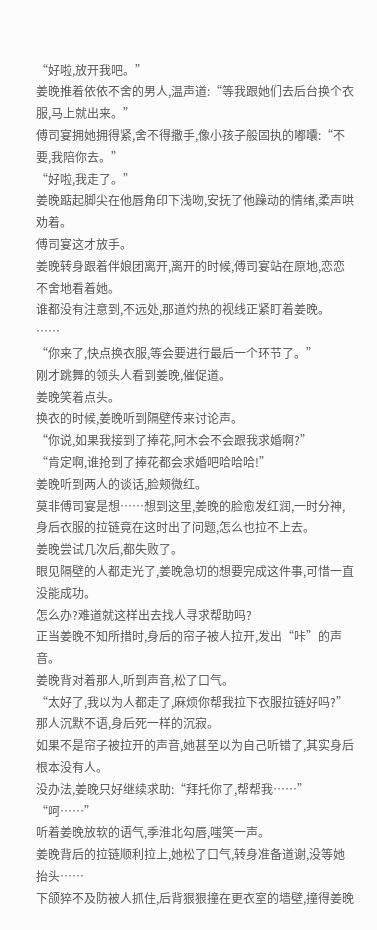“好啦,放开我吧。”
姜晚推着依依不舍的男人,温声道:“等我跟她们去后台换个衣服,马上就出来。”
傅司宴拥她拥得紧,舍不得撒手,像小孩子般固执的嘟囔:“不要,我陪你去。”
“好啦,我走了。”
姜晚踮起脚尖在他唇角印下浅吻,安抚了他躁动的情绪,柔声哄劝着。
傅司宴这才放手。
姜晚转身跟着伴娘团离开,离开的时候,傅司宴站在原地,恋恋不舍地看着她。
谁都没有注意到,不远处,那道灼热的视线正紧盯着姜晚。
……
“你来了,快点换衣服,等会要进行最后一个环节了。”
刚才跳舞的领头人看到姜晚,催促道。
姜晚笑着点头。
换衣的时候,姜晚听到隔壁传来讨论声。
“你说,如果我接到了捧花,阿木会不会跟我求婚啊?”
“肯定啊,谁抢到了捧花都会求婚吧哈哈哈!”
姜晚听到两人的谈话,脸颊微红。
莫非傅司宴是想……想到这里,姜晚的脸愈发红润,一时分神,身后衣服的拉链竟在这时出了问题,怎么也拉不上去。
姜晚尝试几次后,都失败了。
眼见隔壁的人都走光了,姜晚急切的想要完成这件事,可惜一直没能成功。
怎么办?难道就这样出去找人寻求帮助吗?
正当姜晚不知所措时,身后的帘子被人拉开,发出“咔”的声音。
姜晚背对着那人,听到声音,松了口气。
“太好了,我以为人都走了,麻烦你帮我拉下衣服拉链好吗?”
那人沉默不语,身后死一样的沉寂。
如果不是帘子被拉开的声音,她甚至以为自己听错了,其实身后根本没有人。
没办法,姜晚只好继续求助:“拜托你了,帮帮我……”
“呵……”
听着姜晚放软的语气,季淮北勾唇,嗤笑一声。
姜晚背后的拉链顺利拉上,她松了口气,转身准备道谢,没等她抬头……
下颌猝不及防被人抓住,后背狠狠撞在更衣室的墙壁,撞得姜晚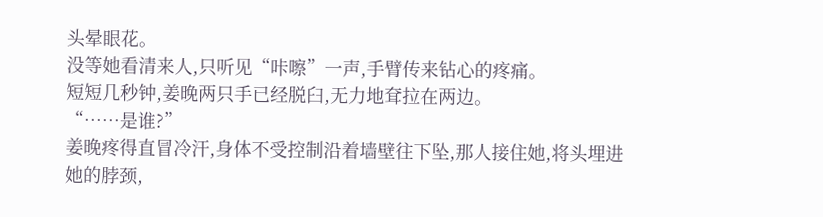头晕眼花。
没等她看清来人,只听见“咔嚓”一声,手臂传来钻心的疼痛。
短短几秒钟,姜晚两只手已经脱臼,无力地耷拉在两边。
“……是谁?”
姜晚疼得直冒冷汗,身体不受控制沿着墙壁往下坠,那人接住她,将头埋进她的脖颈,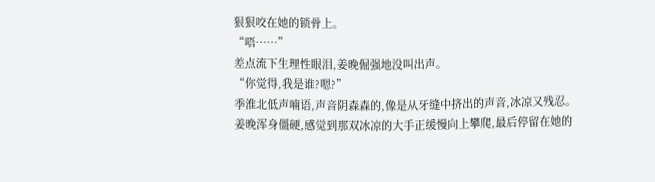狠狠咬在她的锁骨上。
“唔……”
差点流下生理性眼泪,姜晚倔强地没叫出声。
“你觉得,我是谁?嗯?”
季淮北低声喃语,声音阴森森的,像是从牙缝中挤出的声音,冰凉又残忍。
姜晚浑身僵硬,感觉到那双冰凉的大手正缓慢向上攀爬,最后停留在她的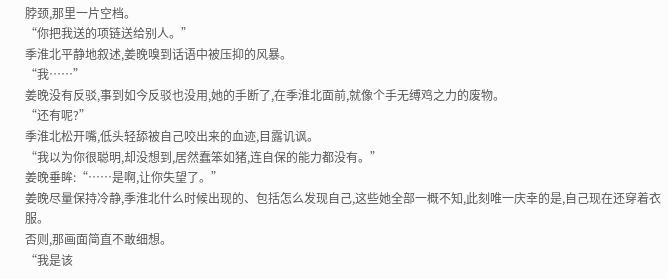脖颈,那里一片空档。
“你把我送的项链送给别人。”
季淮北平静地叙述,姜晚嗅到话语中被压抑的风暴。
“我……”
姜晚没有反驳,事到如今反驳也没用,她的手断了,在季淮北面前,就像个手无缚鸡之力的废物。
“还有呢?”
季淮北松开嘴,低头轻舔被自己咬出来的血迹,目露讥讽。
“我以为你很聪明,却没想到,居然蠢笨如猪,连自保的能力都没有。”
姜晚垂眸:“……是啊,让你失望了。”
姜晚尽量保持冷静,季淮北什么时候出现的、包括怎么发现自己,这些她全部一概不知,此刻唯一庆幸的是,自己现在还穿着衣服。
否则,那画面简直不敢细想。
“我是该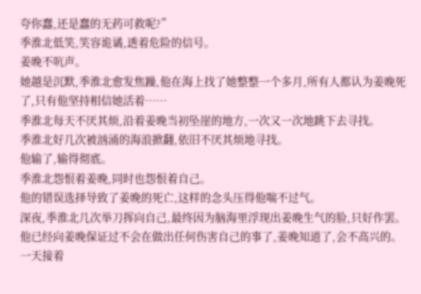夸你蠢,还是蠢的无药可救呢?”
季淮北低笑,笑容诡谲,透着危险的信号。
姜晚不吭声。
她越是沉默,季淮北愈发焦躁,他在海上找了她整整一个多月,所有人都认为姜晚死了,只有他坚持相信她活着……
季淮北每天不厌其烦,沿着姜晚当初坠崖的地方,一次又一次地跳下去寻找。
季淮北好几次被汹涌的海浪掀翻,依旧不厌其烦地寻找。
他输了,输得彻底。
季淮北怨恨着姜晚,同时也怨恨着自己。
他的错误选择导致了姜晚的死亡,这样的念头压得他喘不过气。
深夜,季淮北几次举刀挥向自己,最终因为脑海里浮现出姜晚生气的脸,只好作罢。
他已经向姜晚保证过不会在做出任何伤害自己的事了,姜晚知道了,会不高兴的。
一天接着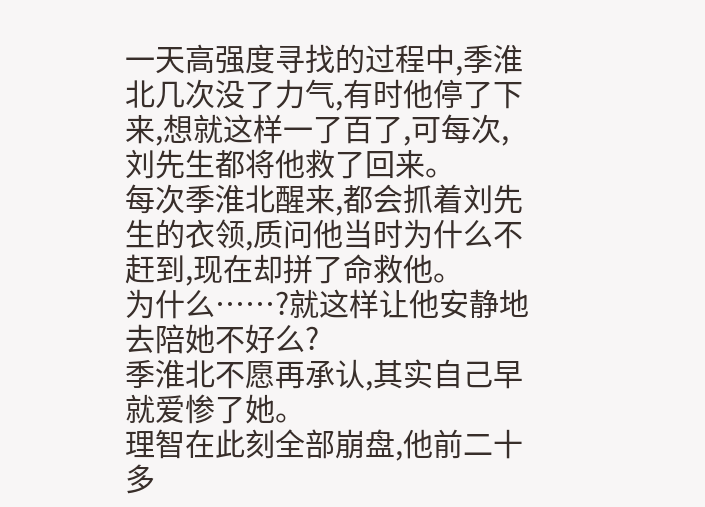一天高强度寻找的过程中,季淮北几次没了力气,有时他停了下来,想就这样一了百了,可每次,刘先生都将他救了回来。
每次季淮北醒来,都会抓着刘先生的衣领,质问他当时为什么不赶到,现在却拼了命救他。
为什么……?就这样让他安静地去陪她不好么?
季淮北不愿再承认,其实自己早就爱惨了她。
理智在此刻全部崩盘,他前二十多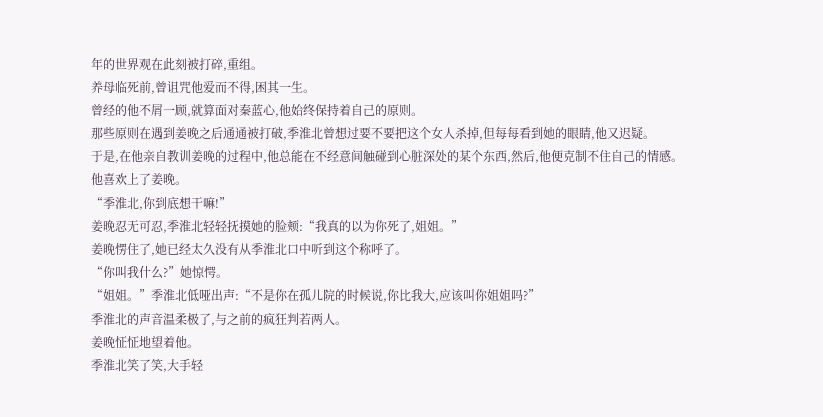年的世界观在此刻被打碎,重组。
养母临死前,曾诅咒他爱而不得,困其一生。
曾经的他不屑一顾,就算面对秦蓝心,他始终保持着自己的原则。
那些原则在遇到姜晚之后通通被打破,季淮北曾想过要不要把这个女人杀掉,但每每看到她的眼睛,他又迟疑。
于是,在他亲自教训姜晚的过程中,他总能在不经意间触碰到心脏深处的某个东西,然后,他便克制不住自己的情感。
他喜欢上了姜晚。
“季淮北,你到底想干嘛!”
姜晚忍无可忍,季淮北轻轻抚摸她的脸颊:“我真的以为你死了,姐姐。”
姜晚愣住了,她已经太久没有从季淮北口中听到这个称呼了。
“你叫我什么?”她惊愕。
“姐姐。”季淮北低哑出声:“不是你在孤儿院的时候说,你比我大,应该叫你姐姐吗?”
季淮北的声音温柔极了,与之前的疯狂判若两人。
姜晚怔怔地望着他。
季淮北笑了笑,大手轻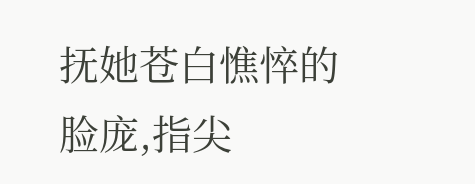抚她苍白憔悴的脸庞,指尖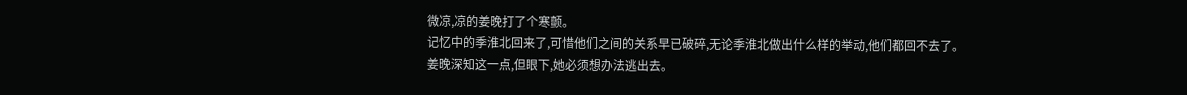微凉,凉的姜晚打了个寒颤。
记忆中的季淮北回来了,可惜他们之间的关系早已破碎,无论季淮北做出什么样的举动,他们都回不去了。
姜晚深知这一点,但眼下,她必须想办法逃出去。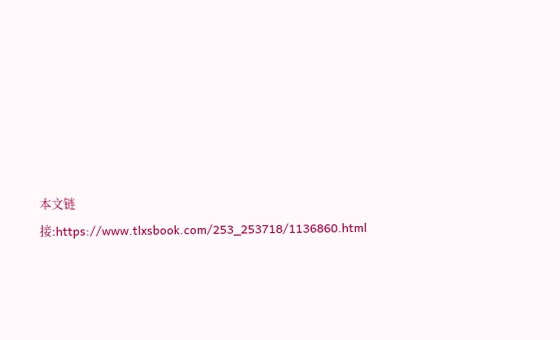本文链接:https://www.tlxsbook.com/253_253718/1136860.html